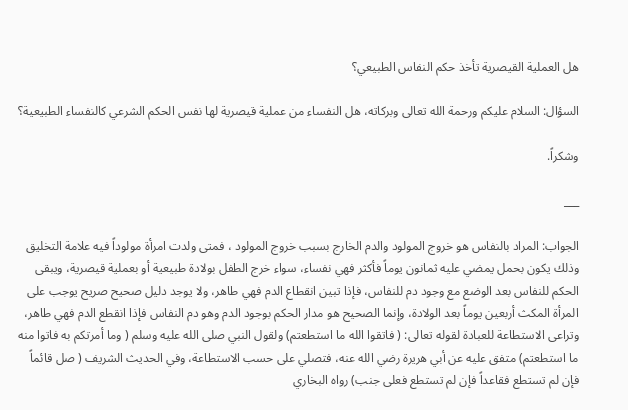هل العملية القيصرية تأخذ حكم النفاس الطبيعي؟

السؤال: السلام عليكم ورحمة الله تعالى وبركاته، هل النفساء من عملية قيصرية لها نفس الحكم الشرعي كالنفساء الطبيعية؟

وشكراً.

___

الجواب: المراد بالنفاس هو خروج المولود والدم الخارج بسبب خروج المولود ، فمتى ولدت امرأة مولوداً فيه علامة التخليق وذلك يكون بحمل يمضي عليه ثمانون يوماً فأكثر فهي نفساء، سواء خرج الطفل بولادة طبيعية أو بعملية قيصرية، ويبقى الحكم للنفاس بعد الوضع مع وجود دم للنفاس، فإذا تبين انقطاع الدم فهي طاهر، ولا يوجد دليل صحيح صريح يوجب على المرأة المكث أربعين يوماً بعد الولادة، وإنما الصحيح هو مدار الحكم بوجود الدم وهو دم النفاس فإذا انقطع الدم فهي طاهر، وتراعى الاستطاعة للعبادة لقوله تعالى: ( فاتقوا الله ما استطعتم) ولقول النبي صلى الله عليه وسلم ( وما أمرتكم به فاتوا منه ما استطعتم) متفق عليه عن أبي هريرة رضي الله عنه، فتصلي على حسب الاستطاعة، وفي الحديث الشريف ( صل قائماً فإن لم تستطع فقاعداً فإن لم تستطع فعلى جنب) رواه البخاري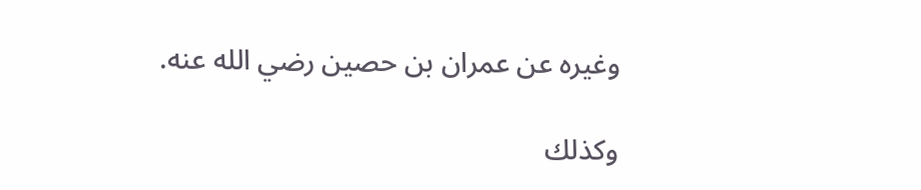وغيره عن عمران بن حصين رضي الله عنه.

وكذلك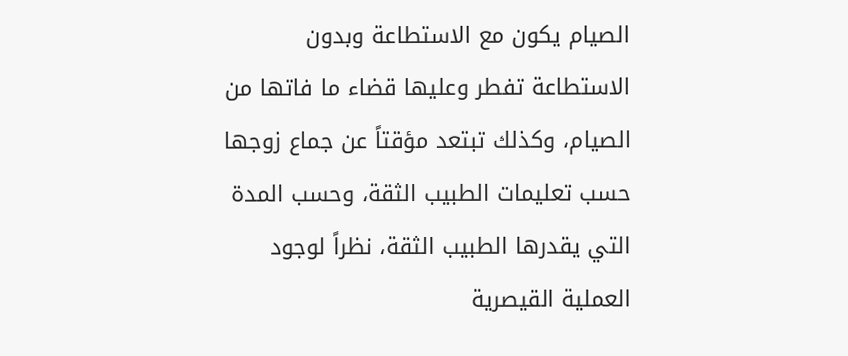الصيام يكون مع الاستطاعة وبدون الاستطاعة تفطر وعليها قضاء ما فاتها من الصيام، وكذلك تبتعد مؤقتاً عن جماع زوجها حسب تعليمات الطبيب الثقة، وحسب المدة التي يقدرها الطبيب الثقة، نظراً لوجود العملية القيصرية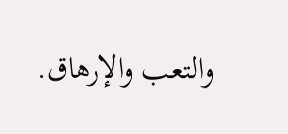والتعب والإرهاق.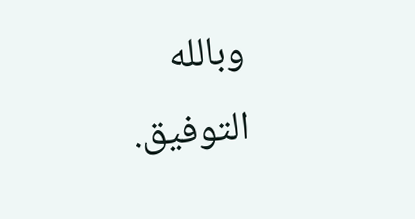وبالله التوفيق.